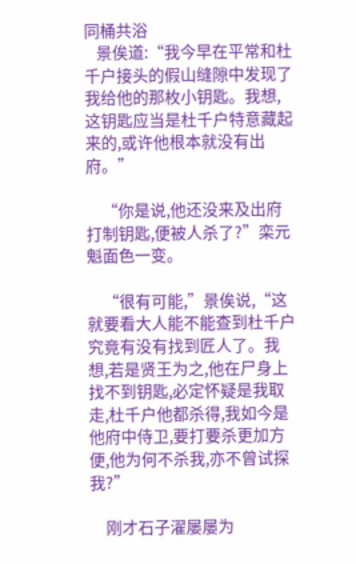同桶共浴
   景俟道:“我今早在平常和杜千户接头的假山缝隙中发现了我给他的那枚小钥匙。我想,这钥匙应当是杜千户特意藏起来的,或许他根本就没有出府。”

    “你是说,他还没来及出府打制钥匙,便被人杀了?”栾元魁面色一变。

    “很有可能,”景俟说,“这就要看大人能不能查到杜千户究竟有没有找到匠人了。我想,若是贤王为之,他在尸身上找不到钥匙,必定怀疑是我取走,杜千户他都杀得,我如今是他府中侍卫,要打要杀更加方便,他为何不杀我,亦不曾试探我?”

    刚才石子濯屡屡为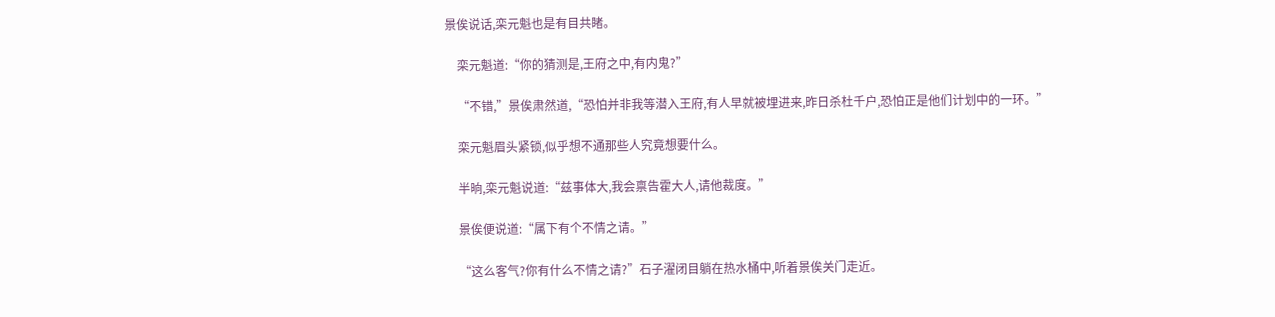景俟说话,栾元魁也是有目共睹。

    栾元魁道:“你的猜测是,王府之中,有内鬼?”

    “不错,”景俟肃然道,“恐怕并非我等潜入王府,有人早就被埋进来,昨日杀杜千户,恐怕正是他们计划中的一环。”

    栾元魁眉头紧锁,似乎想不通那些人究竟想要什么。

    半晌,栾元魁说道:“兹事体大,我会禀告霍大人,请他裁度。”

    景俟便说道:“属下有个不情之请。”

    “这么客气?你有什么不情之请?”石子濯闭目躺在热水桶中,听着景俟关门走近。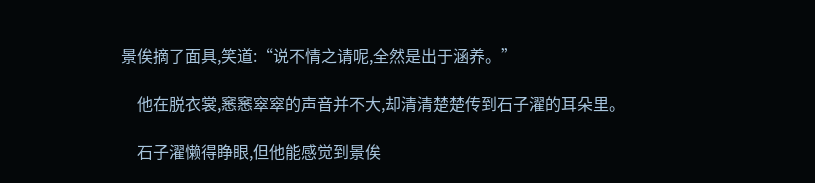景俟摘了面具,笑道:“说不情之请呢,全然是出于涵养。”

    他在脱衣裳,窸窸窣窣的声音并不大,却清清楚楚传到石子濯的耳朵里。

    石子濯懒得睁眼,但他能感觉到景俟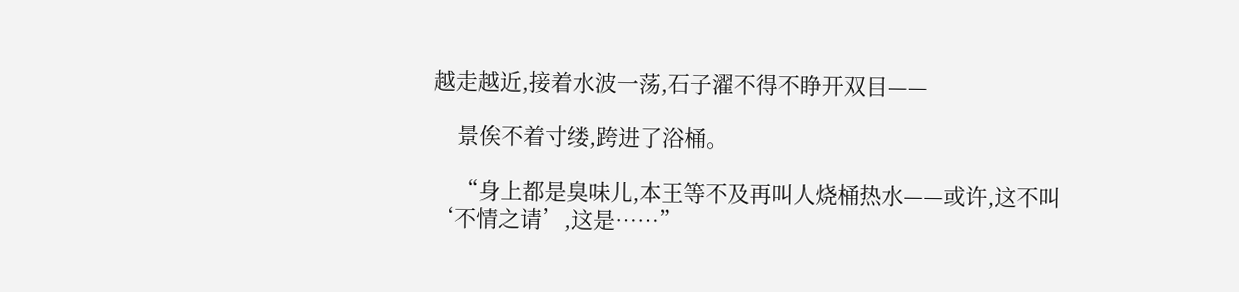越走越近,接着水波一荡,石子濯不得不睁开双目——

    景俟不着寸缕,跨进了浴桶。

    “身上都是臭味儿,本王等不及再叫人烧桶热水——或许,这不叫‘不情之请’,这是……”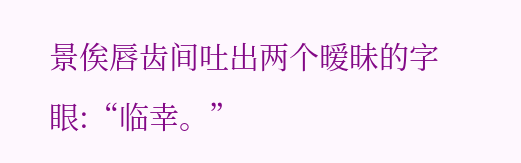景俟唇齿间吐出两个暧昧的字眼:“临幸。”